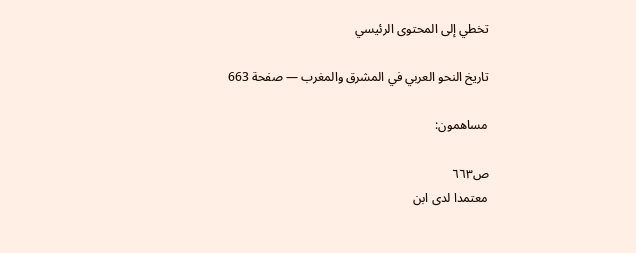تخطي إلى المحتوى الرئيسي

تاريخ النحو العربي في المشرق والمغرب — صفحة 663

مساهمون:

ص٦٦٣
معتمدا لدى ابن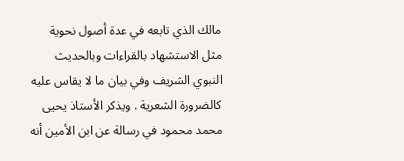مالك الذي تابعه في عدة أصول نحوية مثل الاستشهاد بالقراءات وبالحديث النبوي الشريف وفي بيان ما لا يقاس عليه كالضرورة الشعرية . ويذكر الأستاذ يحيى محمد محمود في رسالة عن ابن الأمين أنه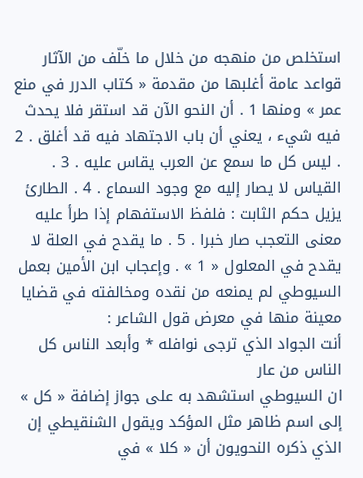استخلص من منهجه من خلال ما خلّف من الآثار قواعد عامة أغلبها من مقدمة « كتاب الدرر في منع عمر » ومنها 1 . أن النحو الآن قد استقر فلا يحدث فيه شيء ، يعني أن باب الاجتهاد فيه قد أغلق . 2 . ليس كل ما سمع عن العرب يقاس عليه . 3 . القياس لا يصار إليه مع وجود السماع . 4 . الطارئ يزيل حكم الثابت : فلفظ الاستفهام إذا طرأ عليه معنى التعجب صار خبرا . 5 . ما يقدح في العلة لا يقدح في المعلول « 1 » . وإعجاب ابن الأمين بعمل السيوطي لم يمنعه من نقده ومخالفته في قضايا معينة منها في معرض قول الشاعر :
أنت الجواد الذي ترجى نوافله * وأبعد الناس كل الناس من عار
ان السيوطي استشهد به على جواز إضافة « كل » إلى اسم ظاهر مثل المؤكد ويقول الشنقيطي إن الذي ذكره النحويون أن « كلا » في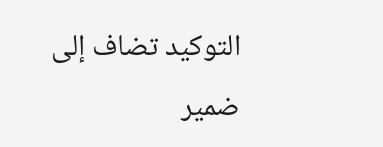التوكيد تضاف إلى ضمير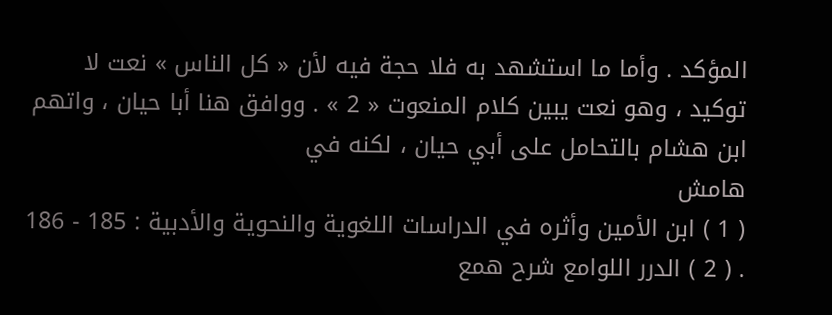المؤكد . وأما ما استشهد به فلا حجة فيه لأن « كل الناس » نعت لا توكيد ، وهو نعت يبين كلام المنعوت « 2 » . ووافق هنا أبا حيان ، واتهم ابن هشام بالتحامل على أبي حيان ، لكنه في
هامش
( 1 ) ابن الأمين وأثره في الدراسات اللغوية والنحوية والأدبية : 185 - 186 . ( 2 ) الدرر اللوامع شرح همع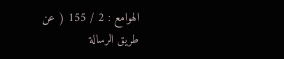الهوامع : 2 / 155 ( عن طريق الرسالة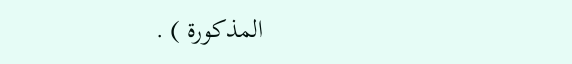المذكورة ) .